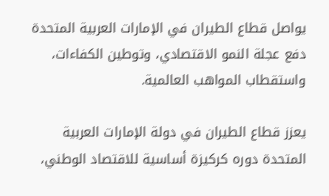يواصل قطاع الطيران في الإمارات العربية المتحدة دفع عجلة النمو الاقتصادي، وتوطين الكفاءات، واستقطاب المواهب العالمية.

يعزز قطاع الطيران في دولة الإمارات العربية المتحدة دوره كركيزة أساسية للاقتصاد الوطني،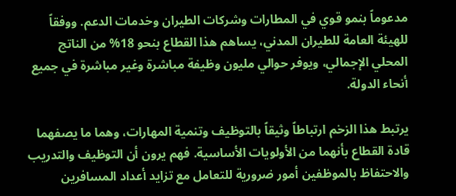مدعوماً بنمو قوي في المطارات وشركات الطيران وخدمات الدعم. ووفقاً للهيئة العامة للطيران المدني، يساهم هذا القطاع بنحو 18% من الناتج المحلي الإجمالي، ويوفر حوالي مليون وظيفة مباشرة وغير مباشرة في جميع أنحاء الدولة.

يرتبط هذا الزخم ارتباطاً وثيقاً بالتوظيف وتنمية المهارات، وهما ما يصفهما قادة القطاع بأنهما من الأولويات الأساسية. فهم يرون أن التوظيف والتدريب والاحتفاظ بالموظفين أمور ضرورية للتعامل مع تزايد أعداد المسافرين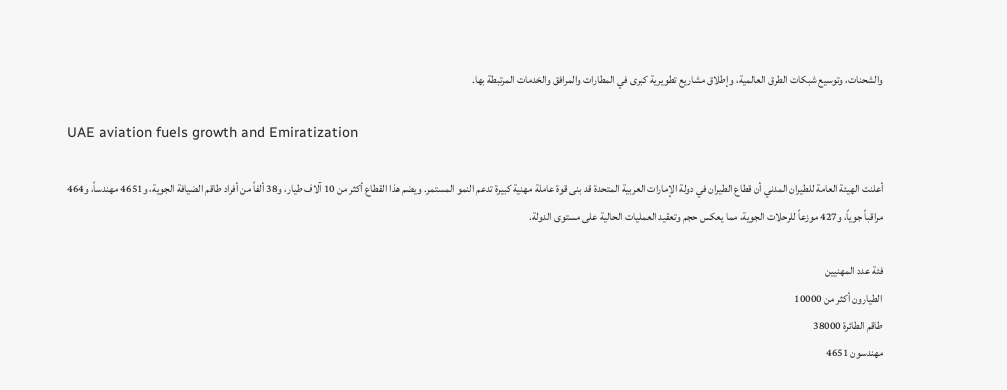والشحنات، وتوسيع شبكات الطرق العالمية، وإطلاق مشاريع تطويرية كبرى في المطارات والمرافق والخدمات المرتبطة بها.

UAE aviation fuels growth and Emiratization

أعلنت الهيئة العامة للطيران المدني أن قطاع الطيران في دولة الإمارات العربية المتحدة قد بنى قوة عاملة مهنية كبيرة تدعم النمو المستمر. ويضم هذا القطاع أكثر من 10 آلاف طيار، و38 ألفاً من أفراد طاقم الضيافة الجوية، و4651 مهندساً، و464 مراقباً جوياً، و427 موزعاً للرحلات الجوية، مما يعكس حجم وتعقيد العمليات الحالية على مستوى الدولة.

فئة عدد المهنيين
الطيارون أكثر من 10000
طاقم الطائرة 38000
مهندسون 4651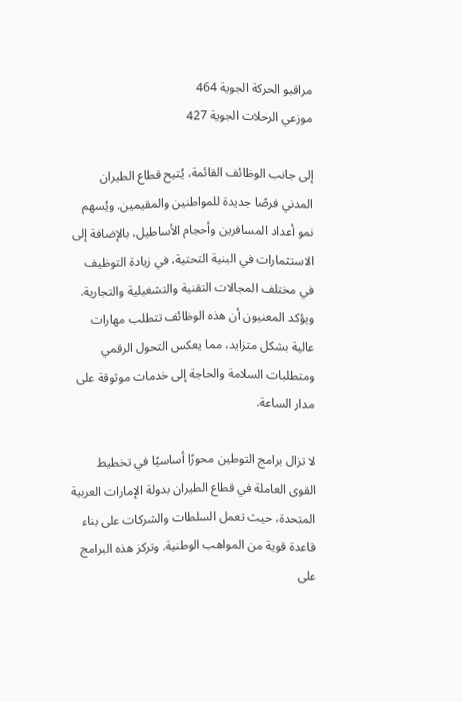مراقبو الحركة الجوية 464
موزعي الرحلات الجوية 427

إلى جانب الوظائف القائمة، يُتيح قطاع الطيران المدني فرصًا جديدة للمواطنين والمقيمين. ويُسهم نمو أعداد المسافرين وأحجام الأساطيل، بالإضافة إلى الاستثمارات في البنية التحتية، في زيادة التوظيف في مختلف المجالات التقنية والتشغيلية والتجارية. ويؤكد المعنيون أن هذه الوظائف تتطلب مهارات عالية بشكل متزايد، مما يعكس التحول الرقمي ومتطلبات السلامة والحاجة إلى خدمات موثوقة على مدار الساعة.

لا تزال برامج التوطين محورًا أساسيًا في تخطيط القوى العاملة في قطاع الطيران بدولة الإمارات العربية المتحدة، حيث تعمل السلطات والشركات على بناء قاعدة قوية من المواهب الوطنية. وتركز هذه البرامج على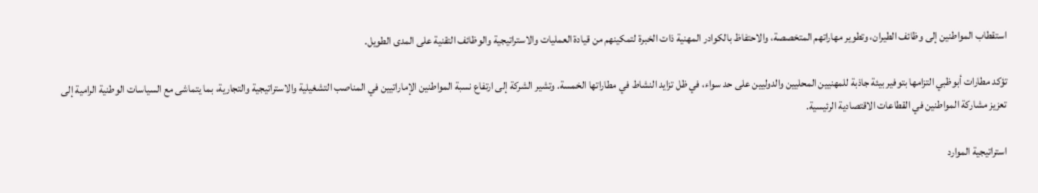استقطاب المواطنين إلى وظائف الطيران، وتطوير مهاراتهم المتخصصة، والاحتفاظ بالكوادر المهنية ذات الخبرة لتمكينهم من قيادة العمليات والاستراتيجية والوظائف التقنية على المدى الطويل.

تؤكد مطارات أبوظبي التزامها بتوفير بيئة جاذبة للمهنيين المحليين والدوليين على حد سواء، في ظل تزايد النشاط في مطاراتها الخمسة. وتشير الشركة إلى ارتفاع نسبة المواطنين الإماراتيين في المناصب التشغيلية والاستراتيجية والتجارية، بما يتماشى مع السياسات الوطنية الرامية إلى تعزيز مشاركة المواطنين في القطاعات الاقتصادية الرئيسية.

استراتيجية الموارد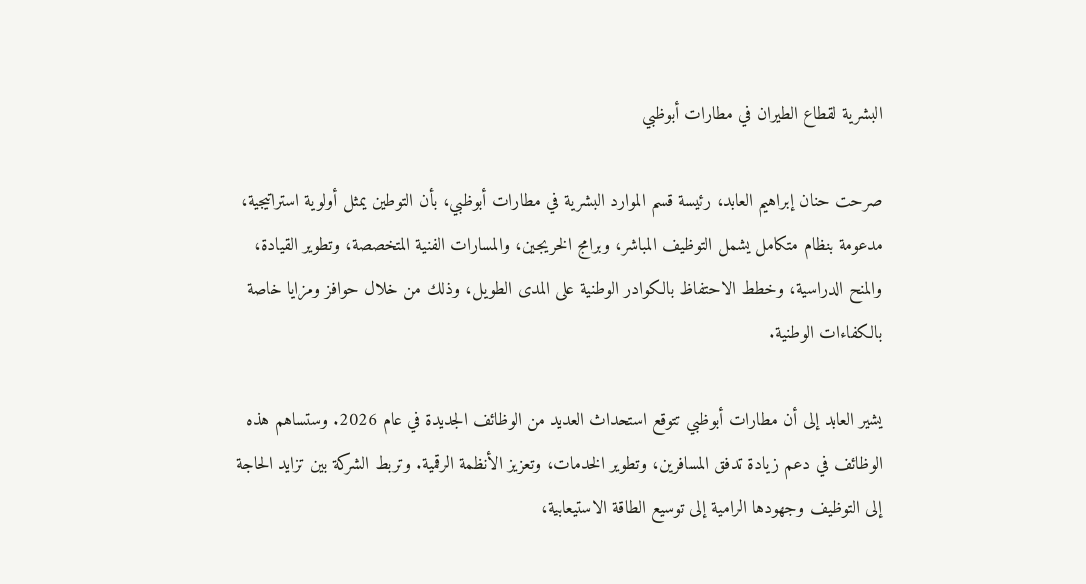البشرية لقطاع الطيران في مطارات أبوظبي

صرحت حنان إبراهيم العابد، رئيسة قسم الموارد البشرية في مطارات أبوظبي، بأن التوطين يمثل أولوية استراتيجية، مدعومة بنظام متكامل يشمل التوظيف المباشر، وبرامج الخريجين، والمسارات الفنية المتخصصة، وتطوير القيادة، والمنح الدراسية، وخطط الاحتفاظ بالكوادر الوطنية على المدى الطويل، وذلك من خلال حوافز ومزايا خاصة بالكفاءات الوطنية.

يشير العابد إلى أن مطارات أبوظبي تتوقع استحداث العديد من الوظائف الجديدة في عام 2026. وستساهم هذه الوظائف في دعم زيادة تدفق المسافرين، وتطوير الخدمات، وتعزيز الأنظمة الرقمية. وتربط الشركة بين تزايد الحاجة إلى التوظيف وجهودها الرامية إلى توسيع الطاقة الاستيعابية،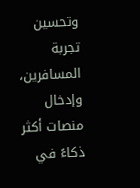وتحسين تجربة المسافرين، وإدخال منصات أكثر ذكاءً في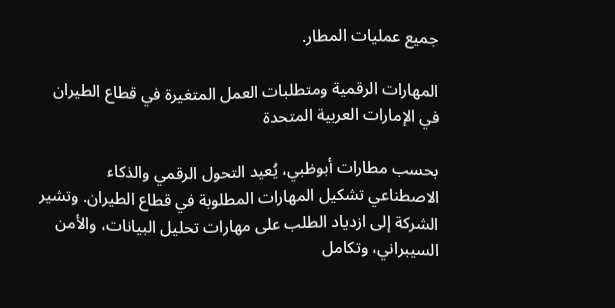جميع عمليات المطار.

المهارات الرقمية ومتطلبات العمل المتغيرة في قطاع الطيران في الإمارات العربية المتحدة

بحسب مطارات أبوظبي، يُعيد التحول الرقمي والذكاء الاصطناعي تشكيل المهارات المطلوبة في قطاع الطيران. وتشير الشركة إلى ازدياد الطلب على مهارات تحليل البيانات، والأمن السيبراني، وتكامل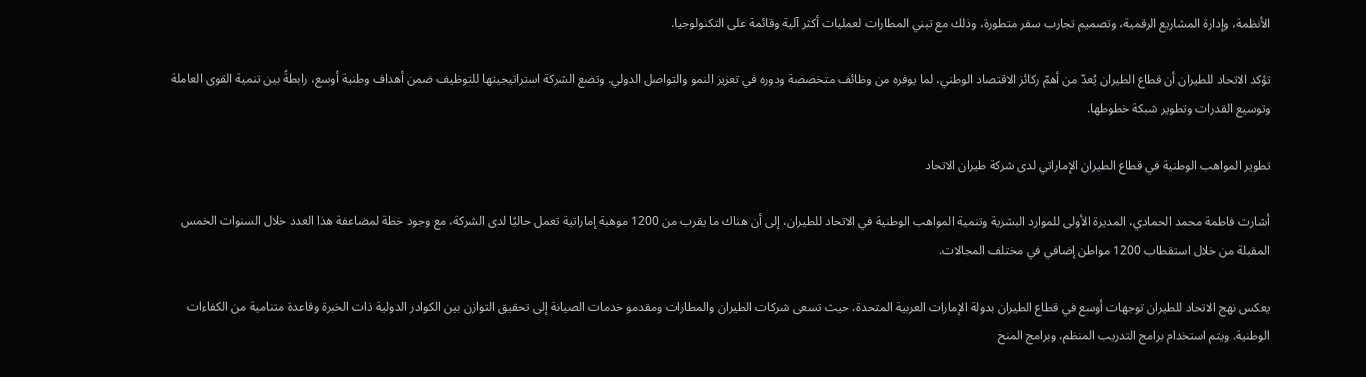الأنظمة، وإدارة المشاريع الرقمية، وتصميم تجارب سفر متطورة، وذلك مع تبني المطارات لعمليات أكثر آلية وقائمة على التكنولوجيا.

تؤكد الاتحاد للطيران أن قطاع الطيران يُعدّ من أهمّ ركائز الاقتصاد الوطني، لما يوفره من وظائف متخصصة ودوره في تعزيز النمو والتواصل الدولي. وتضع الشركة استراتيجيتها للتوظيف ضمن أهداف وطنية أوسع، رابطةً بين تنمية القوى العاملة وتوسيع القدرات وتطوير شبكة خطوطها.

تطوير المواهب الوطنية في قطاع الطيران الإماراتي لدى شركة طيران الاتحاد

أشارت فاطمة محمد الحمادي، المديرة الأولى للموارد البشرية وتنمية المواهب الوطنية في الاتحاد للطيران، إلى أن هناك ما يقرب من 1200 موهبة إماراتية تعمل حاليًا لدى الشركة، مع وجود خطة لمضاعفة هذا العدد خلال السنوات الخمس المقبلة من خلال استقطاب 1200 مواطن إضافي في مختلف المجالات.

يعكس نهج الاتحاد للطيران توجهات أوسع في قطاع الطيران بدولة الإمارات العربية المتحدة، حيث تسعى شركات الطيران والمطارات ومقدمو خدمات الصيانة إلى تحقيق التوازن بين الكوادر الدولية ذات الخبرة وقاعدة متنامية من الكفاءات الوطنية. ويتم استخدام برامج التدريب المنظم، وبرامج المنح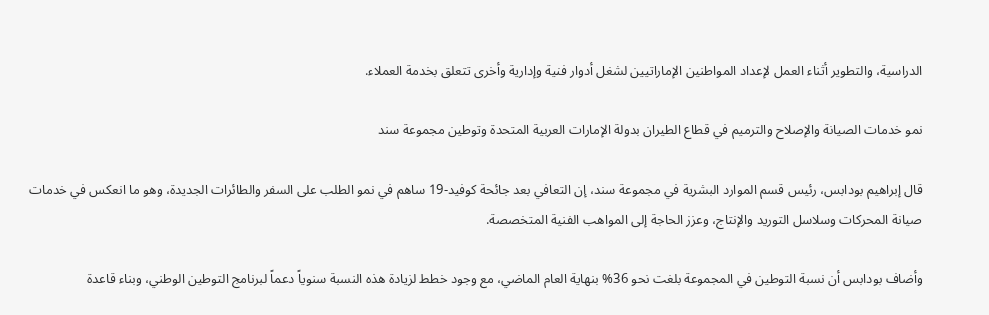الدراسية، والتطوير أثناء العمل لإعداد المواطنين الإماراتيين لشغل أدوار فنية وإدارية وأخرى تتعلق بخدمة العملاء.

نمو خدمات الصيانة والإصلاح والترميم في قطاع الطيران بدولة الإمارات العربية المتحدة وتوطين مجموعة سند

قال إبراهيم بودابس، رئيس قسم الموارد البشرية في مجموعة سند، إن التعافي بعد جائحة كوفيد-19 ساهم في نمو الطلب على السفر والطائرات الجديدة، وهو ما انعكس في خدمات صيانة المحركات وسلاسل التوريد والإنتاج، وعزز الحاجة إلى المواهب الفنية المتخصصة.

وأضاف بودابس أن نسبة التوطين في المجموعة بلغت نحو 36% بنهاية العام الماضي، مع وجود خطط لزيادة هذه النسبة سنوياً دعماً لبرنامج التوطين الوطني، وبناء قاعدة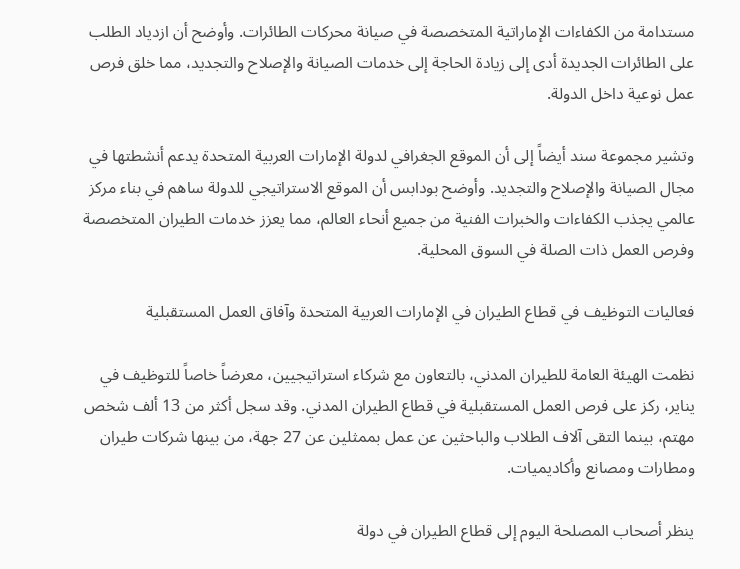مستدامة من الكفاءات الإماراتية المتخصصة في صيانة محركات الطائرات. وأوضح أن ازدياد الطلب على الطائرات الجديدة أدى إلى زيادة الحاجة إلى خدمات الصيانة والإصلاح والتجديد، مما خلق فرص عمل نوعية داخل الدولة.

وتشير مجموعة سند أيضاً إلى أن الموقع الجغرافي لدولة الإمارات العربية المتحدة يدعم أنشطتها في مجال الصيانة والإصلاح والتجديد. وأوضح بودابس أن الموقع الاستراتيجي للدولة ساهم في بناء مركز عالمي يجذب الكفاءات والخبرات الفنية من جميع أنحاء العالم، مما يعزز خدمات الطيران المتخصصة وفرص العمل ذات الصلة في السوق المحلية.

فعاليات التوظيف في قطاع الطيران في الإمارات العربية المتحدة وآفاق العمل المستقبلية

نظمت الهيئة العامة للطيران المدني، بالتعاون مع شركاء استراتيجيين، معرضاً خاصاً للتوظيف في يناير، ركز على فرص العمل المستقبلية في قطاع الطيران المدني. وقد سجل أكثر من 13 ألف شخص مهتم، بينما التقى آلاف الطلاب والباحثين عن عمل بممثلين عن 27 جهة، من بينها شركات طيران ومطارات ومصانع وأكاديميات.

ينظر أصحاب المصلحة اليوم إلى قطاع الطيران في دولة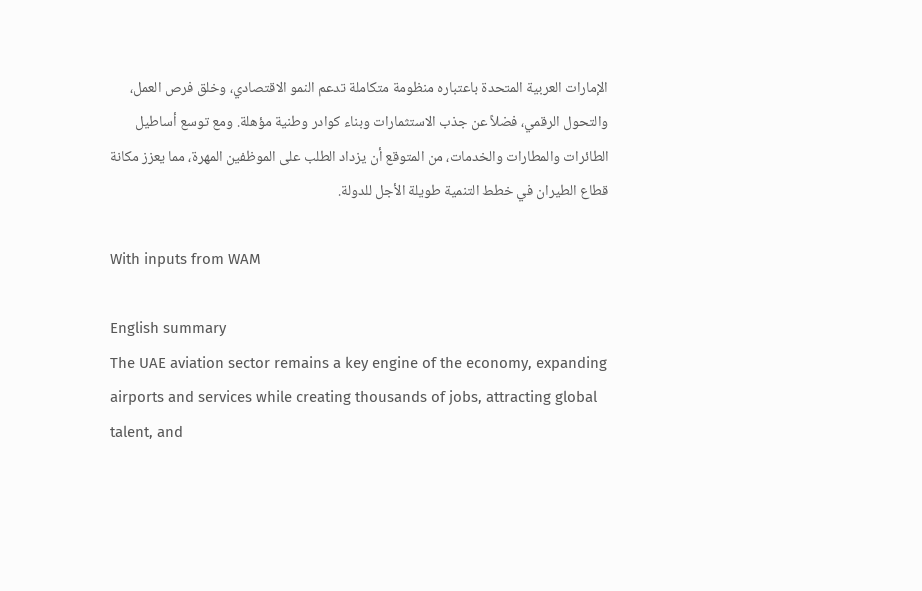الإمارات العربية المتحدة باعتباره منظومة متكاملة تدعم النمو الاقتصادي، وخلق فرص العمل، والتحول الرقمي، فضلاً عن جذب الاستثمارات وبناء كوادر وطنية مؤهلة. ومع توسع أساطيل الطائرات والمطارات والخدمات، من المتوقع أن يزداد الطلب على الموظفين المهرة، مما يعزز مكانة قطاع الطيران في خطط التنمية طويلة الأجل للدولة.

With inputs from WAM

English summary
The UAE aviation sector remains a key engine of the economy, expanding airports and services while creating thousands of jobs, attracting global talent, and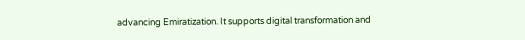advancing Emiratization. It supports digital transformation and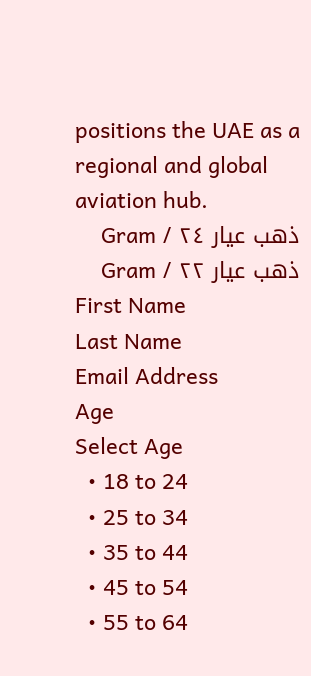positions the UAE as a regional and global aviation hub.
ذهب عيار ٢٤ / Gram
ذهب عيار ٢٢ / Gram
First Name
Last Name
Email Address
Age
Select Age
  • 18 to 24
  • 25 to 34
  • 35 to 44
  • 45 to 54
  • 55 to 64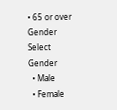• 65 or over
Gender
Select Gender
  • Male
  • Female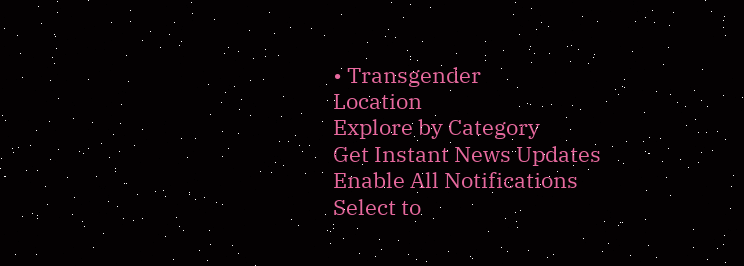• Transgender
Location
Explore by Category
Get Instant News Updates
Enable All Notifications
Select to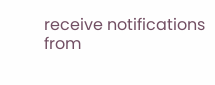receive notifications from